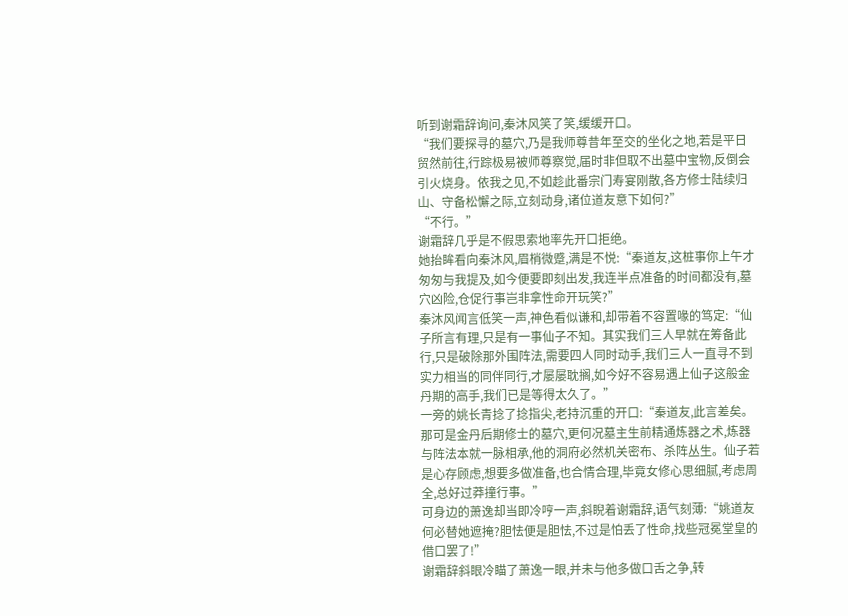听到谢霜辞询问,秦沐风笑了笑,缓缓开口。
“我们要探寻的墓穴,乃是我师尊昔年至交的坐化之地,若是平日贸然前往,行踪极易被师尊察觉,届时非但取不出墓中宝物,反倒会引火烧身。依我之见,不如趁此番宗门寿宴刚散,各方修士陆续归山、守备松懈之际,立刻动身,诸位道友意下如何?”
“不行。”
谢霜辞几乎是不假思索地率先开口拒绝。
她抬眸看向秦沐风,眉梢微蹙,满是不悦:“秦道友,这桩事你上午才匆匆与我提及,如今便要即刻出发,我连半点准备的时间都没有,墓穴凶险,仓促行事岂非拿性命开玩笑?”
秦沐风闻言低笑一声,神色看似谦和,却带着不容置喙的笃定:“仙子所言有理,只是有一事仙子不知。其实我们三人早就在筹备此行,只是破除那外围阵法,需要四人同时动手,我们三人一直寻不到实力相当的同伴同行,才屡屡耽搁,如今好不容易遇上仙子这般金丹期的高手,我们已是等得太久了。”
一旁的姚长青捻了捻指尖,老持沉重的开口:“秦道友,此言差矣。那可是金丹后期修士的墓穴,更何况墓主生前精通炼器之术,炼器与阵法本就一脉相承,他的洞府必然机关密布、杀阵丛生。仙子若是心存顾虑,想要多做准备,也合情合理,毕竟女修心思细腻,考虑周全,总好过莽撞行事。”
可身边的萧逸却当即冷哼一声,斜睨着谢霜辞,语气刻薄:“姚道友何必替她遮掩?胆怯便是胆怯,不过是怕丢了性命,找些冠冕堂皇的借口罢了!”
谢霜辞斜眼冷瞄了萧逸一眼,并未与他多做口舌之争,转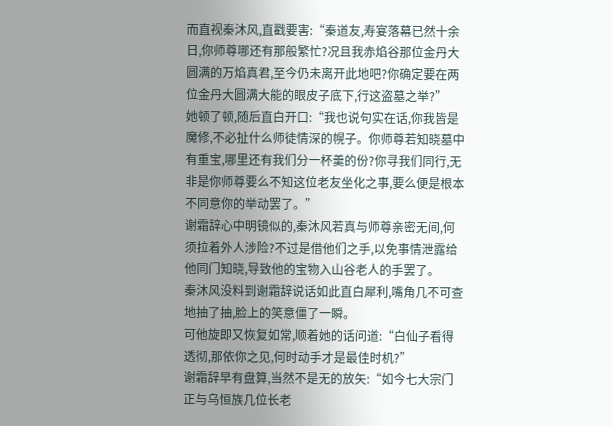而直视秦沐风,直戳要害:“秦道友,寿宴落幕已然十余日,你师尊哪还有那般繁忙?况且我赤焰谷那位金丹大圆满的万焰真君,至今仍未离开此地吧?你确定要在两位金丹大圆满大能的眼皮子底下,行这盗墓之举?”
她顿了顿,随后直白开口:“我也说句实在话,你我皆是魔修,不必扯什么师徒情深的幌子。你师尊若知晓墓中有重宝,哪里还有我们分一杯羹的份?你寻我们同行,无非是你师尊要么不知这位老友坐化之事,要么便是根本不同意你的举动罢了。”
谢霜辞心中明镜似的,秦沐风若真与师尊亲密无间,何须拉着外人涉险?不过是借他们之手,以免事情泄露给他同门知晓,导致他的宝物入山谷老人的手罢了。
秦沐风没料到谢霜辞说话如此直白犀利,嘴角几不可查地抽了抽,脸上的笑意僵了一瞬。
可他旋即又恢复如常,顺着她的话问道:“白仙子看得透彻,那依你之见,何时动手才是最佳时机?”
谢霜辞早有盘算,当然不是无的放矢:“如今七大宗门正与乌恒族几位长老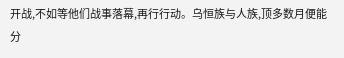开战,不如等他们战事落幕,再行行动。乌恒族与人族,顶多数月便能分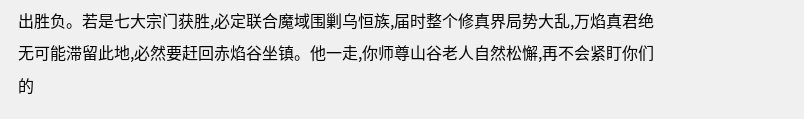出胜负。若是七大宗门获胜,必定联合魔域围剿乌恒族,届时整个修真界局势大乱,万焰真君绝无可能滞留此地,必然要赶回赤焰谷坐镇。他一走,你师尊山谷老人自然松懈,再不会紧盯你们的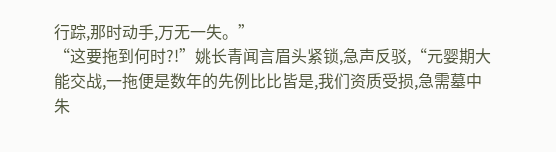行踪,那时动手,万无一失。”
“这要拖到何时?!”姚长青闻言眉头紧锁,急声反驳,“元婴期大能交战,一拖便是数年的先例比比皆是,我们资质受损,急需墓中朱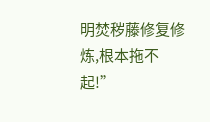明焚秽藤修复修炼,根本拖不起!”